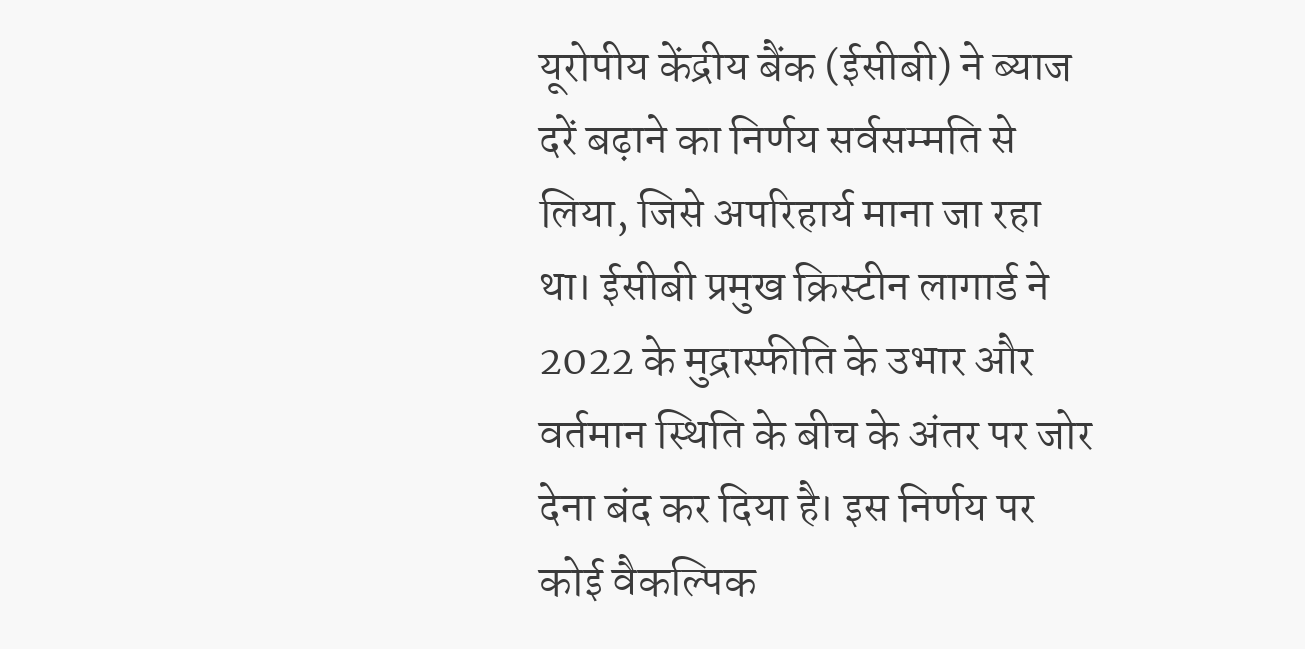यूरोपीय केंद्रीय बैंक (ईसीबी) ने ब्याज दरें बढ़ाने का निर्णय सर्वसम्मति से लिया, जिसे अपरिहार्य माना जा रहा था। ईसीबी प्रमुख क्रिस्टीन लागार्ड ने 2022 के मुद्रास्फीति के उभार और वर्तमान स्थिति के बीच के अंतर पर जोर देना बंद कर दिया है। इस निर्णय पर कोई वैकल्पिक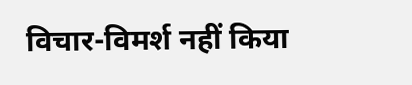विचार-विमर्श नहीं किया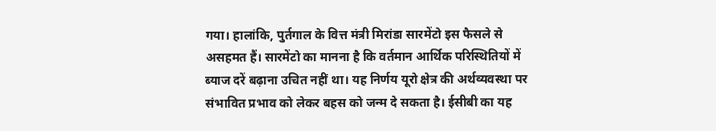गया। हालांकि, पुर्तगाल के वित्त मंत्री मिरांडा सारमेंटो इस फैसले से असहमत हैं। सारमेंटो का मानना है कि वर्तमान आर्थिक परिस्थितियों में ब्याज दरें बढ़ाना उचित नहीं था। यह निर्णय यूरो क्षेत्र की अर्थव्यवस्था पर संभावित प्रभाव को लेकर बहस को जन्म दे सकता है। ईसीबी का यह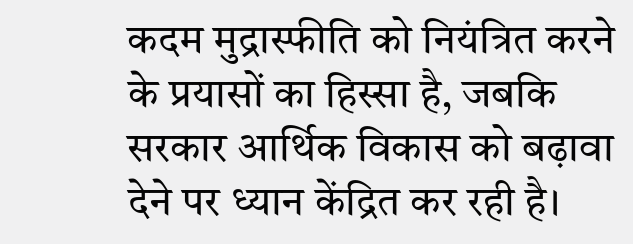कदम मुद्रास्फीति को नियंत्रित करने के प्रयासों का हिस्सा है, जबकि सरकार आर्थिक विकास को बढ़ावा देने पर ध्यान केंद्रित कर रही है।